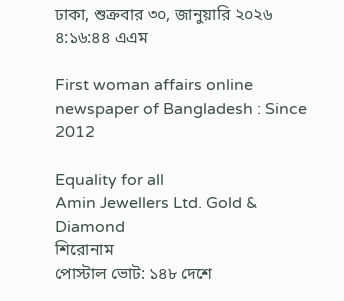ঢাকা, শুক্রবার ৩০, জানুয়ারি ২০২৬ ৪:১৬:৪৪ এএম

First woman affairs online newspaper of Bangladesh : Since 2012

Equality for all
Amin Jewellers Ltd. Gold & Diamond
শিরোনাম
পোস্টাল ভোট: ১৪৮ দেশে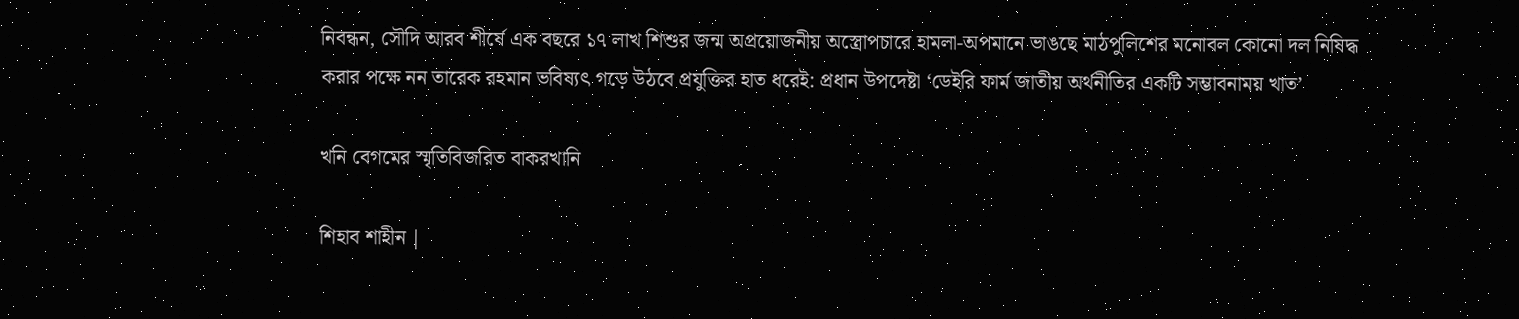নিবন্ধন, সৌদি আরব শীর্ষে এক বছরে ১৭ লাখ শিশুর জন্ম অপ্রয়োজনীয় অস্ত্রোপচারে হামলা-অপমানে ভাঙছে মাঠপুলিশের মনোবল কোনো দল নিষিদ্ধ করার পক্ষে নন তারেক রহমান ভবিষ্যৎ গড়ে উঠবে প্রযুক্তির হাত ধরেই: প্রধান উপদেষ্টা ‘ডেইরি ফার্ম জাতীয় অর্থনীতির একটি সম্ভাবনাময় খাত’

খনি বেগমের স্মৃতিবিজরিত বাকরখানি

শিহাব শাহীন |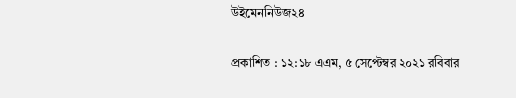উইমেননিউজ২৪

প্রকাশিত : ১২:১৮ এএম, ৫ সেপ্টেম্বর ২০২১ রবিবার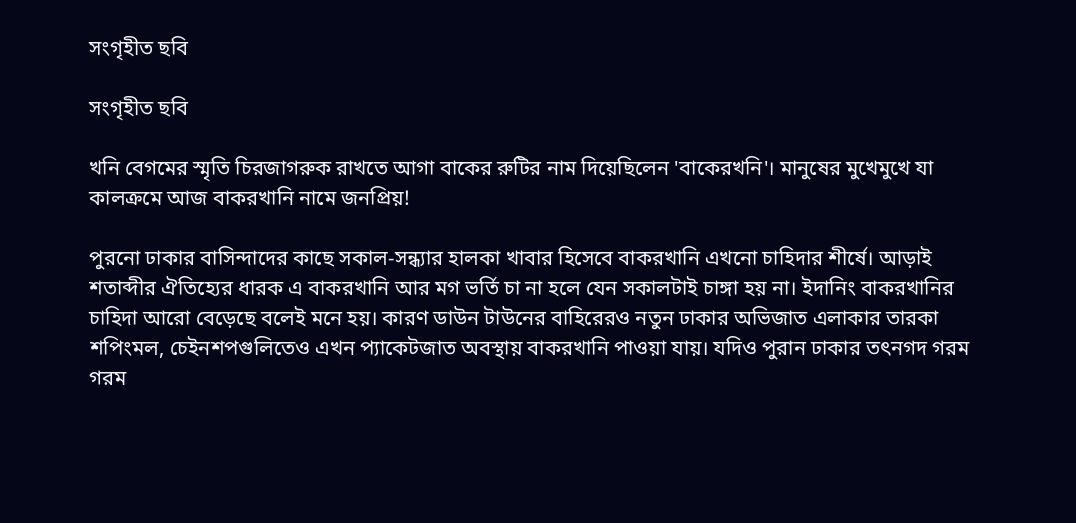সংগৃহীত ছবি

সংগৃহীত ছবি

খনি বেগমের স্মৃতি চিরজাগরুক রাখতে আগা বাকের রুটির নাম দিয়েছিলেন 'বাকেরখনি'। মানুষের মুখেমুখে যা কালক্রমে আজ বাকরখানি নামে জনপ্রিয়!

পুরনো ঢাকার বাসিন্দাদের কাছে সকাল-সন্ধ্যার হালকা খাবার হিসেবে বাকরখানি এখনো চাহিদার শীর্ষে। আড়াই শতাব্দীর ঐতিহ্যের ধারক এ বাকরখানি আর মগ ভর্তি চা না হলে যেন সকালটাই চাঙ্গা হয় না। ইদানিং বাকরখানির চাহিদা আরো বেড়েছে বলেই মনে হয়। কারণ ডাউন টাউনের বাহিরেরও নতুন ঢাকার অভিজাত এলাকার তারকা শপিংমল, চেইনশপগুলিতেও এখন প্যাকেটজাত অবস্থায় বাকরখানি পাওয়া যায়। যদিও পুরান ঢাকার তৎনগদ গরম গরম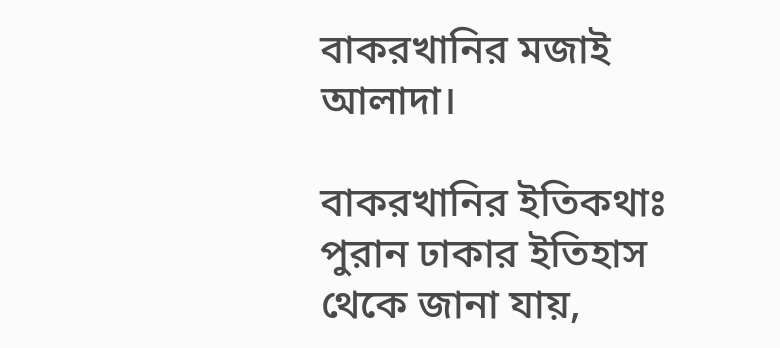বাকরখানির মজাই আলাদা।

বাকরখানির ইতিকথাঃ পুরান ঢাকার ইতিহাস থেকে জানা যায়,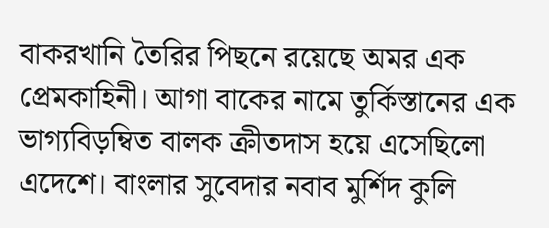বাকরখানি তৈরির পিছনে রয়েছে অমর এক প্রেমকাহিনী। আগা বাকের নামে তুর্কিস্তানের এক ভাগ্যবিড়ম্বিত বালক ক্রীতদাস হয়ে এসেছিলো এদেশে। বাংলার সুবেদার নবাব মুর্শিদ কুলি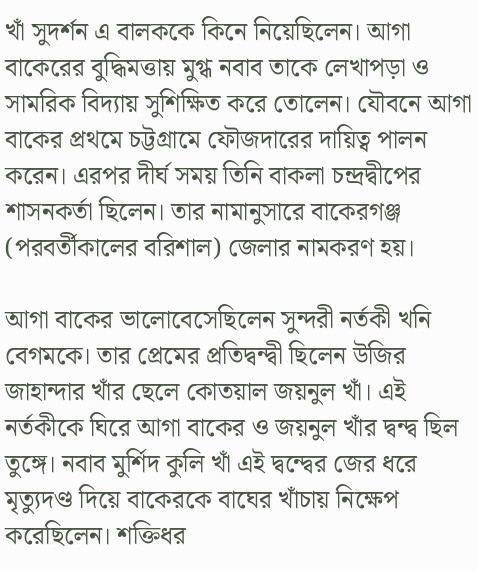খাঁ সুদর্শন এ বালককে কিনে নিয়েছিলেন। আগা বাকেরের বুদ্ধিমত্তায় মুগ্ধ নবাব তাকে লেখাপড়া ও সামরিক বিদ্যায় সুশিক্ষিত করে তোলেন। যৌবনে আগা বাকের প্রথমে চট্টগ্রামে ফৌজদারের দায়িত্ব পালন করেন। এরপর দীর্ঘ সময় তিনি বাকলা চন্দ্রদ্বীপের শাসনকর্তা ছিলেন। তার নামানুসারে বাকেরগঞ্জ (পরবর্তীকালের বরিশাল) জেলার নামকরণ হয়।

আগা বাকের ভালোবেসেছিলেন সুন্দরী নর্তকী খনি বেগমকে। তার প্রেমের প্রতিদ্বন্দ্বী ছিলেন উজির জাহান্দার খাঁর ছেলে কোতয়াল জয়নুল খাঁ। এই নর্তকীকে ঘিরে আগা বাকের ও জয়নুল খাঁর দ্বন্দ্ব ছিল তুঙ্গে। নবাব মুর্শিদ কুলি খাঁ এই দ্বন্দ্বের জের ধরে মৃত্যুদণ্ড দিয়ে বাকেরকে বাঘের খাঁচায় নিক্ষেপ করেছিলেন। শক্তিধর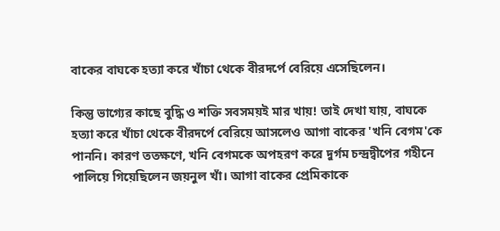বাকের বাঘকে হত্যা করে খাঁচা থেকে বীরদর্পে বেরিয়ে এসেছিলেন।

কিন্তু ভাগ্যের কাছে বুদ্ধি ও শক্তি সবসময়ই মার খায়! তাই দেখা যায়, বাঘকে হত্যা করে খাঁচা থেকে বীরদর্পে বেরিয়ে আসলেও আগা বাকের 'খনি বেগম'কে পাননি। কারণ ততক্ষণে, খনি বেগমকে অপহরণ করে দুর্গম চন্দ্রদ্বীপের গহীনে পালিয়ে গিয়েছিলেন জয়নুল খাঁ। আগা বাকের প্রেমিকাকে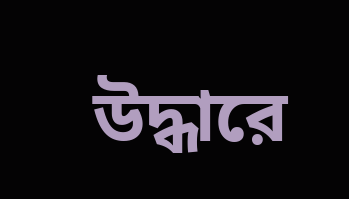উদ্ধারে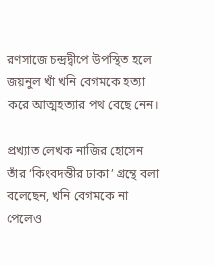রণসাজে চন্দ্রদ্বীপে উপস্থিত হলে জয়নুল খাঁ খনি বেগমকে হত্যা করে আত্মহত্যার পথ বেছে নেন।

প্রখ্যাত লেখক নাজির হোসেন তাঁর ‘কিংবদন্তীর ঢাকা’ গ্রন্থে বলা বলেছেন, খনি বেগমকে না পেলেও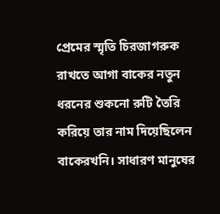প্রেমের স্মৃতি চিরজাগরুক রাখতে আগা বাকের নতুন ধরনের শুকনো রুটি তৈরি করিয়ে তার নাম দিয়েছিলেন বাকেরখনি। সাধারণ মানুষের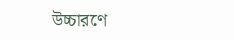উচ্চারণে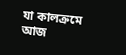যা কালক্রমে আজ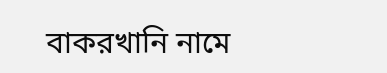বাকরখানি নামে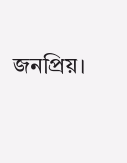জনপ্রিয়।